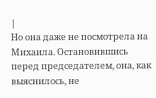|
Но она даже не посмотрела на Михаила. Остановившись перед председателем, она, как выяснилось, не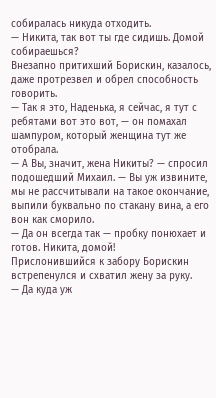собиралась никуда отходить.
— Никита, так вот ты где сидишь. Домой собираешься?
Внезапно притихший Борискин, казалось, даже протрезвел и обрел способность говорить.
— Так я это, Наденька, я сейчас, я тут с ребятами вот это вот, — он помахал шампуром, который женщина тут же отобрала.
— А Вы, значит, жена Никиты? — спросил подошедший Михаил. — Вы уж извините, мы не рассчитывали на такое окончание, выпили буквально по стакану вина, а его вон как сморило.
— Да он всегда так — пробку понюхает и готов. Никита, домой!
Прислонившийся к забору Борискин встрепенулся и схватил жену за руку.
— Да куда уж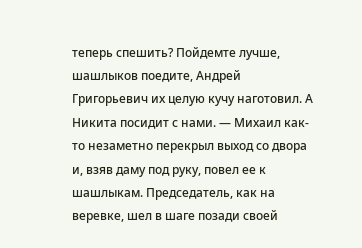теперь спешить? Пойдемте лучше, шашлыков поедите, Андрей Григорьевич их целую кучу наготовил. А Никита посидит с нами. — Михаил как-то незаметно перекрыл выход со двора и, взяв даму под руку, повел ее к шашлыкам. Председатель, как на веревке, шел в шаге позади своей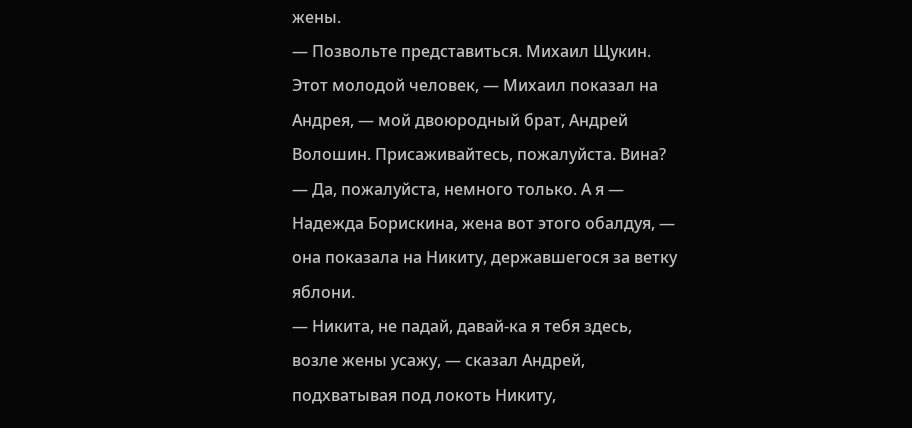жены.
— Позвольте представиться. Михаил Щукин. Этот молодой человек, — Михаил показал на Андрея, — мой двоюродный брат, Андрей Волошин. Присаживайтесь, пожалуйста. Вина?
— Да, пожалуйста, немного только. А я — Надежда Борискина, жена вот этого обалдуя, — она показала на Никиту, державшегося за ветку яблони.
— Никита, не падай, давай-ка я тебя здесь, возле жены усажу, — сказал Андрей, подхватывая под локоть Никиту,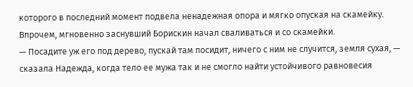которого в последний момент подвела ненадежная опора и мягко опуская на скамейку. Впрочем, мгновенно заснувший Борискин начал сваливаться и со скамейки.
— Посадите уж его под дерево, пускай там посидит, ничего с ним не случится, земля сухая, — сказала Надежда, когда тело ее мужа так и не смогло найти устойчивого равновесия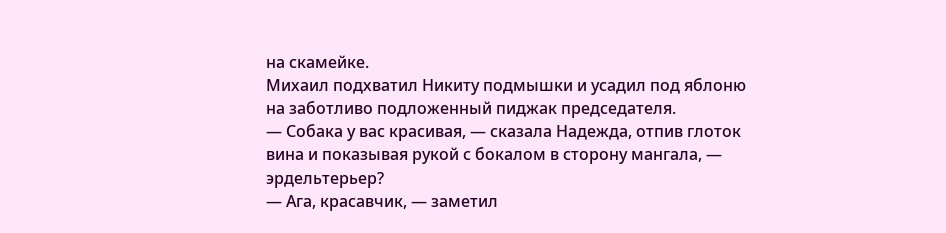на скамейке.
Михаил подхватил Никиту подмышки и усадил под яблоню на заботливо подложенный пиджак председателя.
— Собака у вас красивая, — сказала Надежда, отпив глоток вина и показывая рукой с бокалом в сторону мангала, — эрдельтерьер?
— Ага, красавчик, — заметил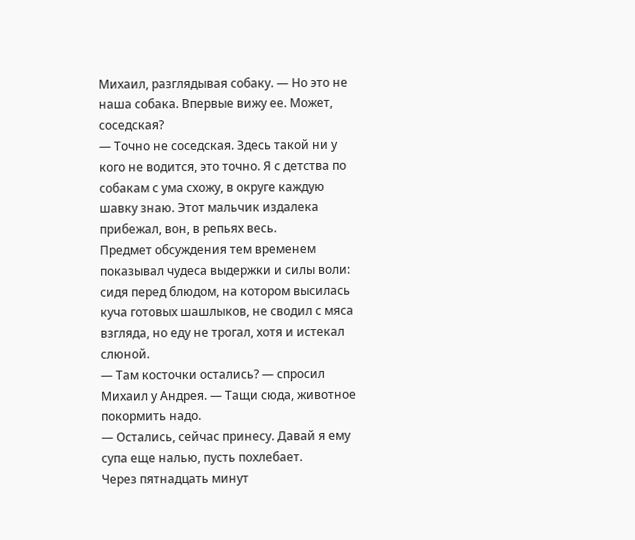Михаил, разглядывая собаку. — Но это не наша собака. Впервые вижу ее. Может, соседская?
— Точно не соседская. Здесь такой ни у кого не водится, это точно. Я с детства по собакам с ума схожу, в округе каждую шавку знаю. Этот мальчик издалека прибежал, вон, в репьях весь.
Предмет обсуждения тем временем показывал чудеса выдержки и силы воли: сидя перед блюдом, на котором высилась куча готовых шашлыков, не сводил с мяса взгляда, но еду не трогал, хотя и истекал слюной.
— Там косточки остались? — спросил Михаил у Андрея. — Тащи сюда, животное покормить надо.
— Остались, сейчас принесу. Давай я ему супа еще налью, пусть похлебает.
Через пятнадцать минут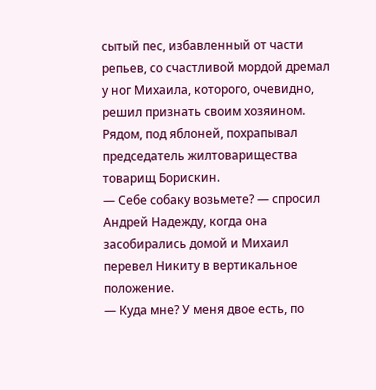сытый пес, избавленный от части репьев, со счастливой мордой дремал у ног Михаила, которого, очевидно, решил признать своим хозяином. Рядом, под яблоней, похрапывал председатель жилтоварищества товарищ Борискин.
— Себе собаку возьмете? — спросил Андрей Надежду, когда она засобирались домой и Михаил перевел Никиту в вертикальное положение.
— Куда мне? У меня двое есть, по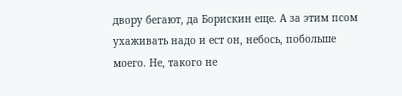двору бегают, да Борискин еще. А за этим псом ухаживать надо и ест он, небось, побольше моего. Не, такого не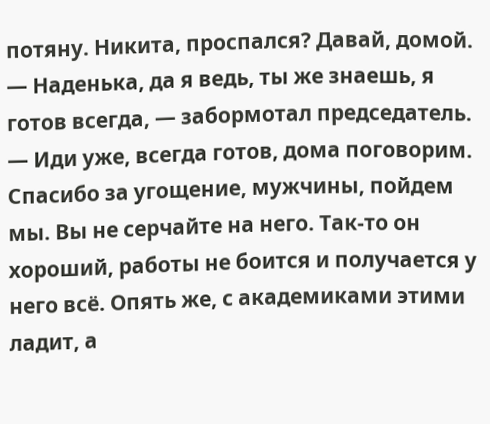потяну. Никита, проспался? Давай, домой.
— Наденька, да я ведь, ты же знаешь, я готов всегда, — забормотал председатель.
— Иди уже, всегда готов, дома поговорим. Спасибо за угощение, мужчины, пойдем мы. Вы не серчайте на него. Так-то он хороший, работы не боится и получается у него всё. Опять же, с академиками этими ладит, а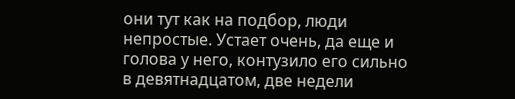они тут как на подбор, люди непростые. Устает очень, да еще и голова у него, контузило его сильно в девятнадцатом, две недели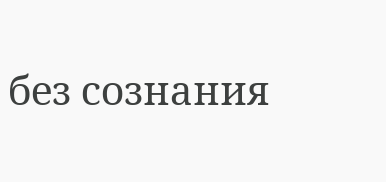без сознания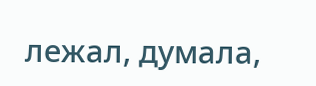лежал, думала,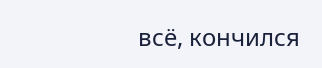всё, кончился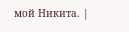мой Никита. |